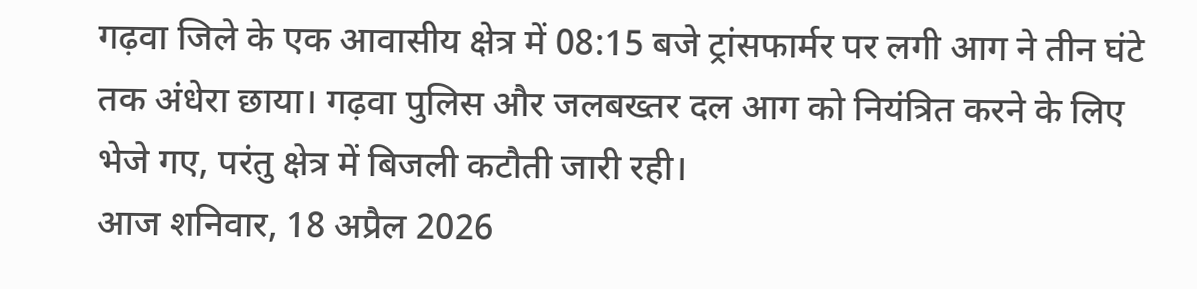गढ़वा जिले के एक आवासीय क्षेत्र में 08:15 बजे ट्रांसफार्मर पर लगी आग ने तीन घंटे तक अंधेरा छाया। गढ़वा पुलिस और जलबख्तर दल आग को नियंत्रित करने के लिए भेजे गए, परंतु क्षेत्र में बिजली कटौती जारी रही।
आज शनिवार, 18 अप्रैल 2026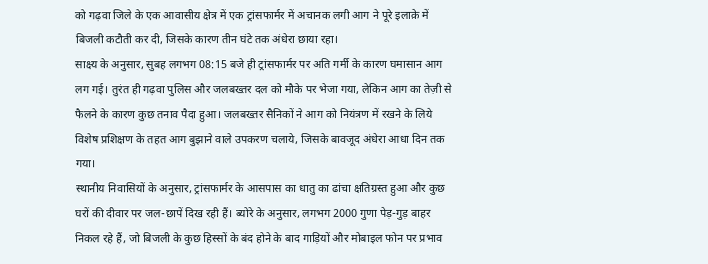को गढ़वा जिले के एक आवासीय क्षेत्र में एक ट्रांसफार्मर में अचानक लगी आग ने पूरे इलाक़े में बिजली कटौती कर दी, जिसके कारण तीन घंटे तक अंधेरा छाया रहा।
साक्ष्य के अनुसार, सुबह लगभग 08:15 बजे ही ट्रांसफार्मर पर अति गर्मी के कारण घमासान आग लग गई। तुरंत ही गढ़वा पुलिस और जलबख्तर दल को मौके पर भेजा गया, लेकिन आग का तेज़ी से फैलने के कारण कुछ तनाव पैदा हुआ। जलबख्तर सैनिकों ने आग को नियंत्रण में रखने के लिये विशेष प्रशिक्षण के तहत आग बुझाने वाले उपकरण चलाये, जिसके बावजूद अंधेरा आधा दिन तक गया।
स्थानीय निवासियों के अनुसार, ट्रांसफार्मर के आसपास का धातु का ढांचा क्षतिग्रस्त हुआ और कुछ घरों की दीवार पर जल-छापें दिख रही हैं। ब्योरे के अनुसार, लगभग 2000 गुणा पेड़-गुड़ बाहर निकल रहे हैं, जो बिजली के कुछ हिस्सों के बंद होने के बाद गाड़ियों और मोबाइल फोन पर प्रभाव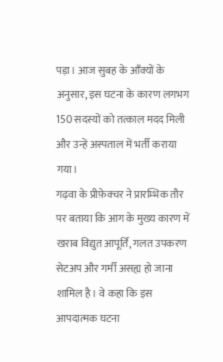पड़ा। आज सुबह के आँक्यों के अनुसार, इस घटना के कारण लगभग 150 सदस्यों को तत्काल मदद मिली और उन्हें अस्पताल में भर्ती कराया गया।
गढ़वा के प्रीफ़ेक्चर ने प्रारम्भिक तौर पर बताया कि आग के मुख्य कारण में खराब विद्युत आपूर्ति, गलत उपकरण सेटअप और गर्मी असह्य हो जाना शामिल है। वे कहा कि इस आपदात्मक घटना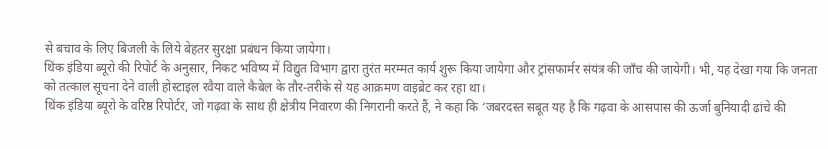से बचाव के लिए बिजली के लिये बेहतर सुरक्षा प्रबंधन किया जायेगा।
थिंक इंडिया ब्यूरो की रिपोर्ट के अनुसार, निकट भविष्य में विद्युत विभाग द्वारा तुरंत मरम्मत कार्य शुरू किया जायेगा और ट्रांसफार्मर संयंत्र की जाँच की जायेगी। भी, यह देखा गया कि जनता को तत्काल सूचना देने वाली होस्टाइल रवैया वाले कैबेल के तौर-तरीके से यह आक्रमण वाइब्रेट कर रहा था।
थिंक इंडिया ब्यूरो के वरिष्ठ रिपोर्टर, जो गढ़वा के साथ ही क्षेत्रीय निवारण की निगरानी करते हैं, ने कहा कि ‘जबरदस्त सबूत यह है कि गढ़वा के आसपास की ऊर्जा बुनियादी ढांचे की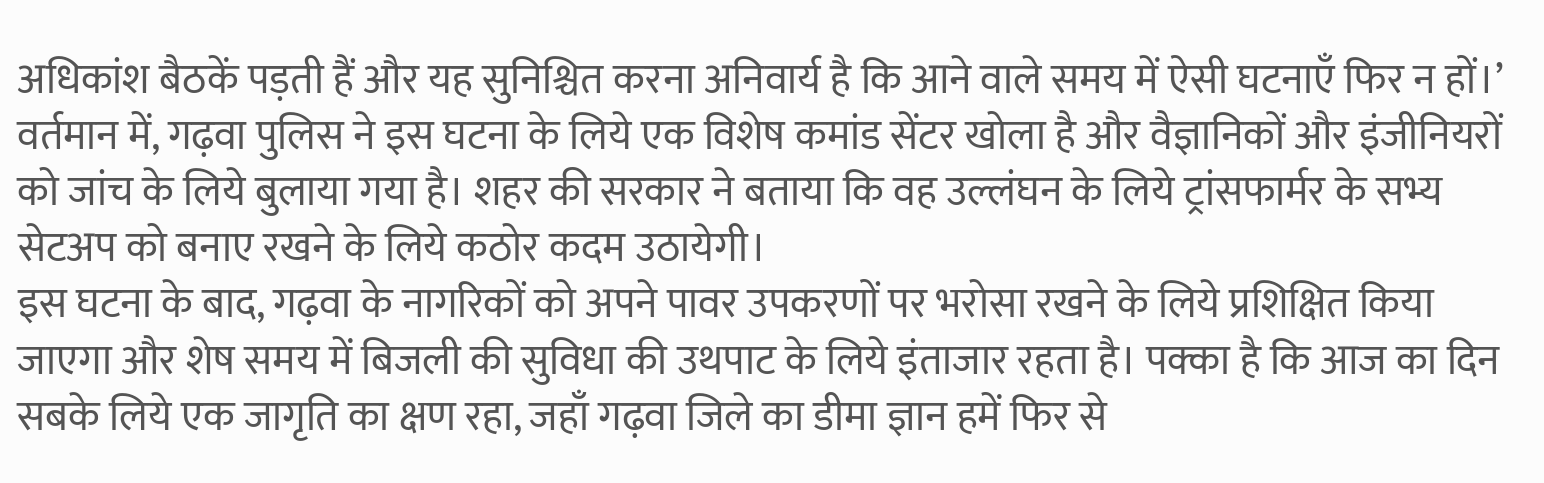अधिकांश बैठकें पड़ती हैं और यह सुनिश्चित करना अनिवार्य है कि आने वाले समय में ऐसी घटनाएँ फिर न हों।’
वर्तमान में, गढ़वा पुलिस ने इस घटना के लिये एक विशेष कमांड सेंटर खोला है और वैज्ञानिकों और इंजीनियरों को जांच के लिये बुलाया गया है। शहर की सरकार ने बताया कि वह उल्लंघन के लिये ट्रांसफार्मर के सभ्य सेटअप को बनाए रखने के लिये कठोर कदम उठायेगी।
इस घटना के बाद, गढ़वा के नागरिकों को अपने पावर उपकरणों पर भरोसा रखने के लिये प्रशिक्षित किया जाएगा और शेष समय में बिजली की सुविधा की उथपाट के लिये इंताजार रहता है। पक्का है कि आज का दिन सबके लिये एक जागृति का क्षण रहा, जहाँ गढ़वा जिले का डीमा ज्ञान हमें फिर से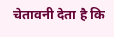चेतावनी देता है कि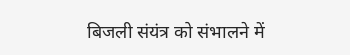बिजली संयंत्र को संभालने में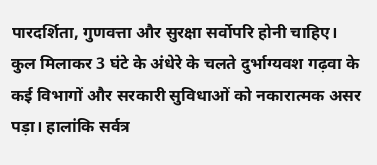पारदर्शिता, गुणवत्ता और सुरक्षा सर्वोपरि होनी चाहिए।
कुल मिलाकर 3 घंटे के अंधेरे के चलते दुर्भाग्यवश गढ़वा के कई विभागों और सरकारी सुविधाओं को नकारात्मक असर पड़ा। हालांकि सर्वत्र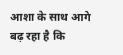आशा के साथ आगे बढ़ रहा है कि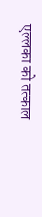एल्लका को तत्काल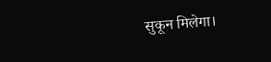सुकून मिलेगा।